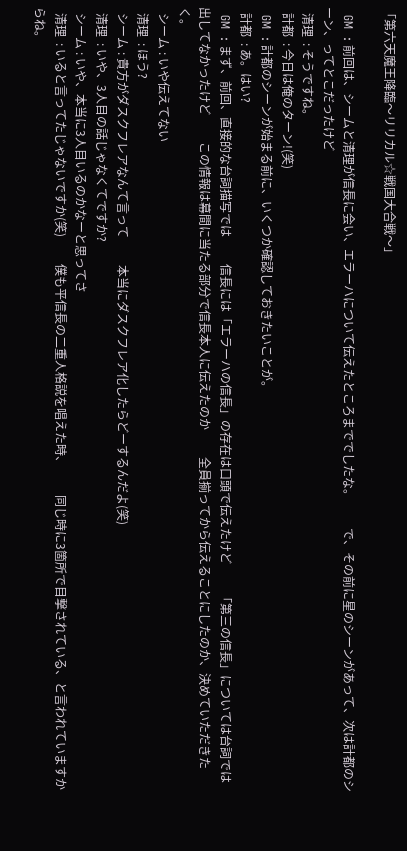「第六天魔王降臨〜リリカル☆戦国大合戦〜」

  GM  : 前回は、シームと清理が信長に会い、エラーハについて伝えたところまででしたな。         で、その前に星のシーンがあって、次は計都のシーン、ってとこだったけど
  清理  : そうですね。
  計都  : 今日は俺のターン!(笑)
  GM  : 計都のシーンが始まる前に、いくつか確認しておきたいことが。
  計都  : あ。はい?
  GM  : まず、前回、直接的な台詞描写では         信長には「エラーハの信長」の存在は口頭で伝えたけど         「第三の信長」については台詞では出してなかったけど         この情報は幕間に当たる部分で信長本人に伝えたのか         全員揃ってから伝えることにしたのか、決めていただきたく。
  シーム : いや伝えてない
  清理  : ほう?
  シーム : 貴方がダスクフレアなんて言って         本当にダスクフレア化したらどーするんだよ(笑)
  清理  : いや、3人目の話じゃなくてですか?
  シーム : いや、本当に3人目いるのかなーと思ってさ
  清理  : いると言ってたじゃないですか(笑)         僕も平信長の二重人格説を唱えた時、         同じ時に3箇所で目撃されている、と言われていますからね。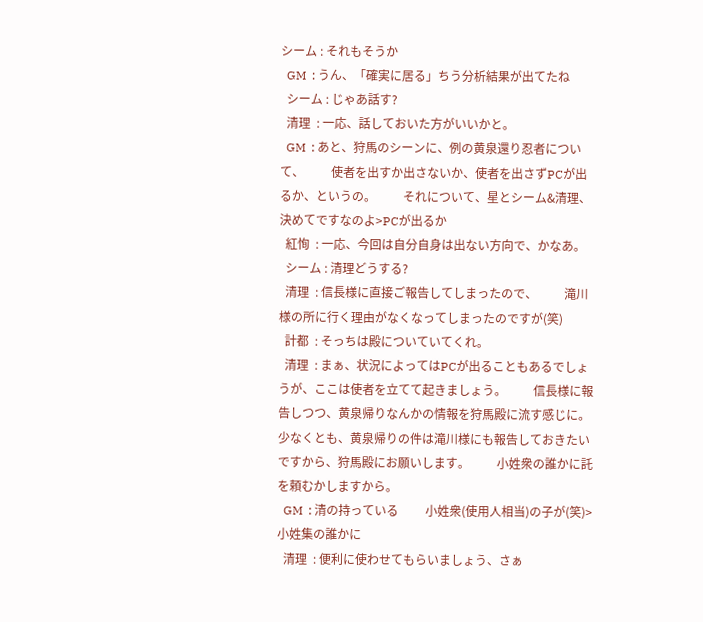シーム : それもそうか
  GM  : うん、「確実に居る」ちう分析結果が出てたね
  シーム : じゃあ話す?
  清理  : 一応、話しておいた方がいいかと。
  GM  : あと、狩馬のシーンに、例の黄泉還り忍者について、         使者を出すか出さないか、使者を出さずPCが出るか、というの。         それについて、星とシーム&清理、決めてですなのよ>PCが出るか
  紅恂  : 一応、今回は自分自身は出ない方向で、かなあ。
  シーム : 清理どうする?
  清理  : 信長様に直接ご報告してしまったので、         滝川様の所に行く理由がなくなってしまったのですが(笑)
  計都  : そっちは殿についていてくれ。
  清理  : まぁ、状況によってはPCが出ることもあるでしょうが、ここは使者を立てて起きましょう。         信長様に報告しつつ、黄泉帰りなんかの情報を狩馬殿に流す感じに。         少なくとも、黄泉帰りの件は滝川様にも報告しておきたいですから、狩馬殿にお願いします。         小姓衆の誰かに託を頼むかしますから。
  GM  : 清の持っている         小姓衆(使用人相当)の子が(笑)>小姓集の誰かに
  清理  : 便利に使わせてもらいましょう、さぁ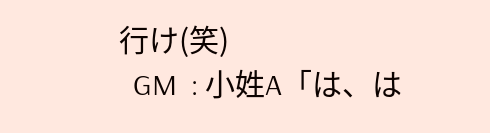行け(笑)
  GM  : 小姓A「は、は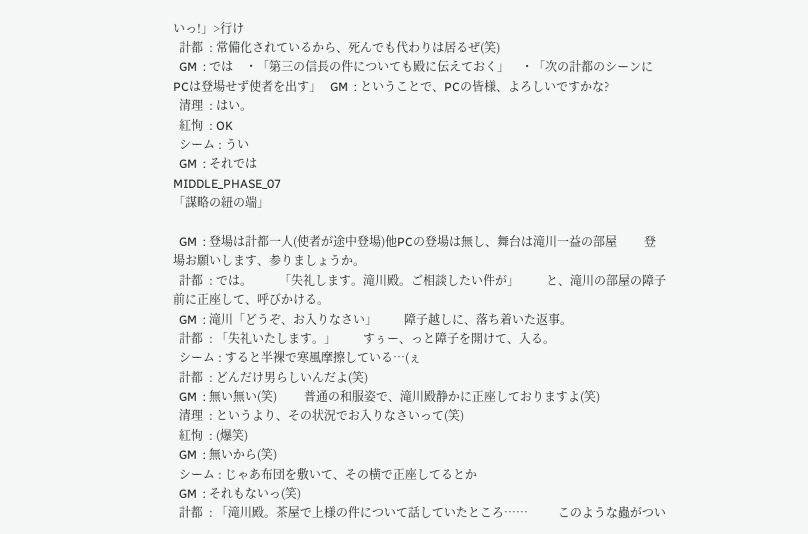いっ!」>行け
  計都  : 常備化されているから、死んでも代わりは居るぜ(笑)
  GM  : では    ・「第三の信長の件についても殿に伝えておく」    ・「次の計都のシーンにPCは登場せず使者を出す」   GM  : ということで、PCの皆様、よろしいですかな?
  清理  : はい。
  紅恂  : OK
  シーム : うい
  GM  : それでは
MIDDLE_PHASE_07
「謀略の紐の端」

  GM  : 登場は計都一人(使者が途中登場)他PCの登場は無し、舞台は滝川一益の部屋         登場お願いします、参りましょうか。
  計都  : では。         「失礼します。滝川殿。ご相談したい件が」         と、滝川の部屋の障子前に正座して、呼びかける。
  GM  : 滝川「どうぞ、お入りなさい」         障子越しに、落ち着いた返事。
  計都  : 「失礼いたします。」         すぅー、っと障子を開けて、入る。
  シーム : すると半裸で寒風摩擦している…(ぇ
  計都  : どんだけ男らしいんだよ(笑)
  GM  : 無い無い(笑)         普通の和服姿で、滝川殿静かに正座しておりますよ(笑)
  清理  : というより、その状況でお入りなさいって(笑)
  紅恂  : (爆笑)
  GM  : 無いから(笑)
  シーム : じゃあ布団を敷いて、その横で正座してるとか
  GM  : それもないっ(笑)
  計都  : 「滝川殿。茶屋で上様の件について話していたところ……          このような蟲がつい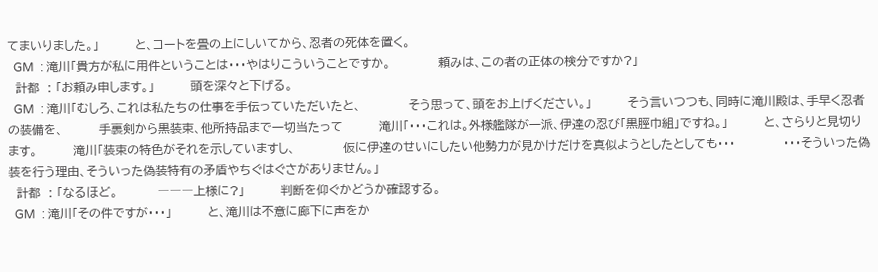てまいりました。」         と、コートを畳の上にしいてから、忍者の死体を置く。
  GM  : 滝川「貴方が私に用件ということは・・・やはりこういうことですか。            頼みは、この者の正体の検分ですか?」
  計都  : 「お頼み申します。」         頭を深々と下げる。
  GM  : 滝川「むしろ、これは私たちの仕事を手伝っていただいたと、            そう思って、頭をお上げください。」         そう言いつつも、同時に滝川殿は、手早く忍者の装備を、         手裏剣から黒装束、他所持品まで一切当たって         滝川「・・・これは。外様艦隊が一派、伊達の忍び「黒脛巾組」ですね。」         と、さらりと見切ります。         滝川「装束の特色がそれを示していますし、            仮に伊達のせいにしたい他勢力が見かけだけを真似ようとしたとしても・・・            ・・・そういった偽装を行う理由、そういった偽装特有の矛盾やちぐはぐさがありません。」
  計都  : 「なるほど。          ―――上様に?」         判断を仰ぐかどうか確認する。
  GM  : 滝川「その件ですが・・・」         と、滝川は不意に廊下に声をか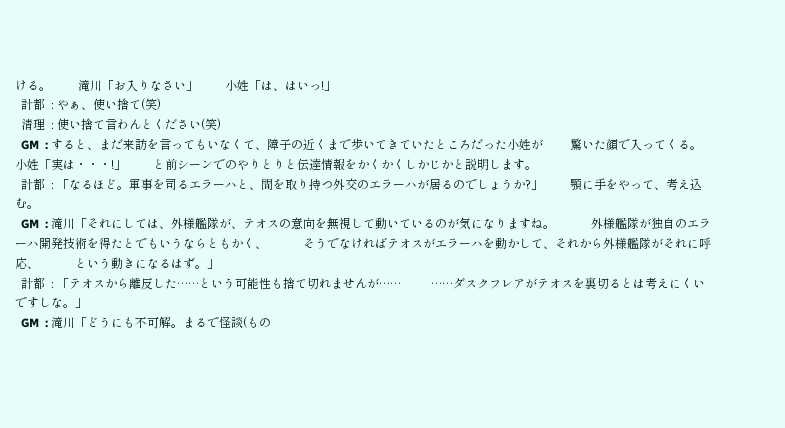ける。         滝川「お入りなさい」         小姓「は、はいっ!」
  計都  : やぁ、使い捨て(笑)
  清理  : 使い捨て言わんとください(笑)
  GM  : すると、まだ来訪を言ってもいなくて、障子の近くまで歩いてきていたところだった小姓が         驚いた顔で入ってくる。         小姓「実は・・・!」         と前シーンでのやりとりと伝達情報をかくかくしかじかと説明します。
  計都  : 「なるほど。軍事を司るエラーハと、間を取り持つ外交のエラーハが居るのでしょうか?」         顎に手をやって、考え込む。
  GM  : 滝川「それにしては、外様艦隊が、テオスの意向を無視して動いているのが気になりますね。            外様艦隊が独自のエラーハ開発技術を得たとでもいうならともかく、            そうでなければテオスがエラーハを動かして、それから外様艦隊がそれに呼応、            という動きになるはず。」
  計都  : 「テオスから離反した……という可能性も捨て切れませんが……          ……ダスクフレアがテオスを裏切るとは考えにくいですしな。」
  GM  : 滝川「どうにも不可解。まるで怪談(もの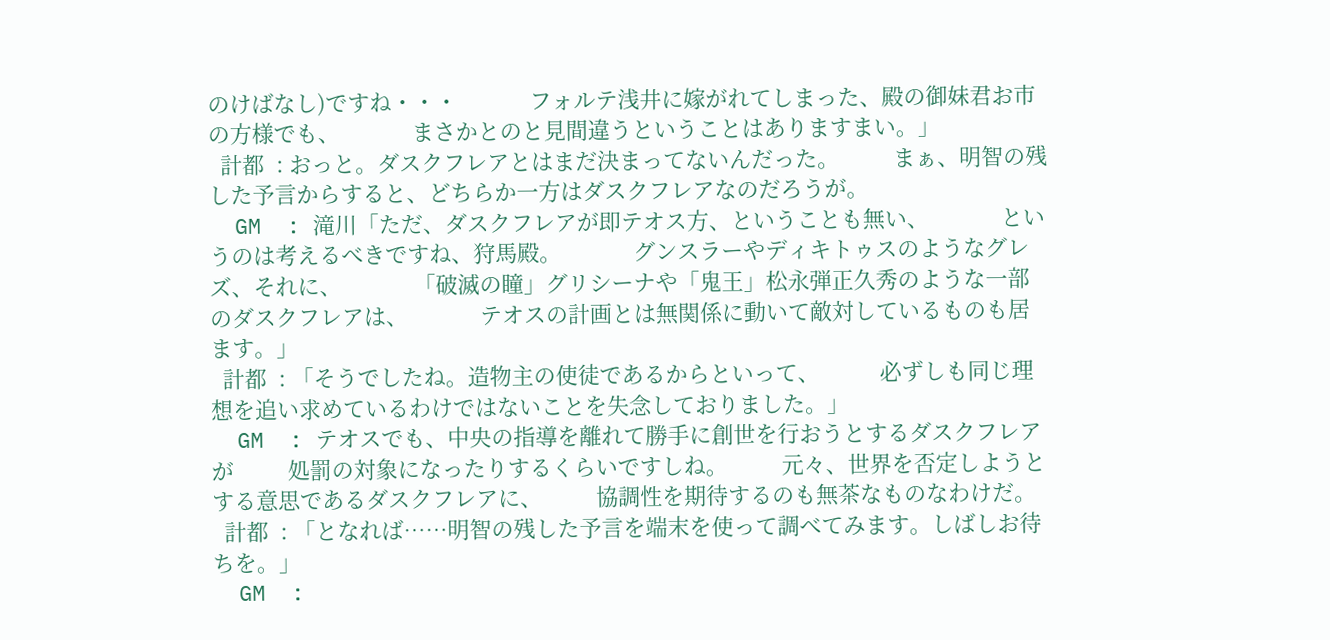のけばなし)ですね・・・            フォルテ浅井に嫁がれてしまった、殿の御妹君お市の方様でも、            まさかとのと見間違うということはありますまい。」
  計都  : おっと。ダスクフレアとはまだ決まってないんだった。         まぁ、明智の残した予言からすると、どちらか一方はダスクフレアなのだろうが。
  GM  : 滝川「ただ、ダスクフレアが即テオス方、ということも無い、            というのは考えるべきですね、狩馬殿。            グンスラーやディキトゥスのようなグレズ、それに、            「破滅の瞳」グリシーナや「鬼王」松永弾正久秀のような一部のダスクフレアは、            テオスの計画とは無関係に動いて敵対しているものも居ます。」
  計都  : 「そうでしたね。造物主の使徒であるからといって、          必ずしも同じ理想を追い求めているわけではないことを失念しておりました。」
  GM  : テオスでも、中央の指導を離れて勝手に創世を行おうとするダスクフレアが         処罰の対象になったりするくらいですしね。         元々、世界を否定しようとする意思であるダスクフレアに、         協調性を期待するのも無茶なものなわけだ。
  計都  : 「となれば……明智の残した予言を端末を使って調べてみます。しばしお待ちを。」
  GM  :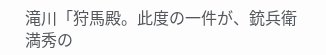滝川「狩馬殿。此度の一件が、銃兵衛満秀の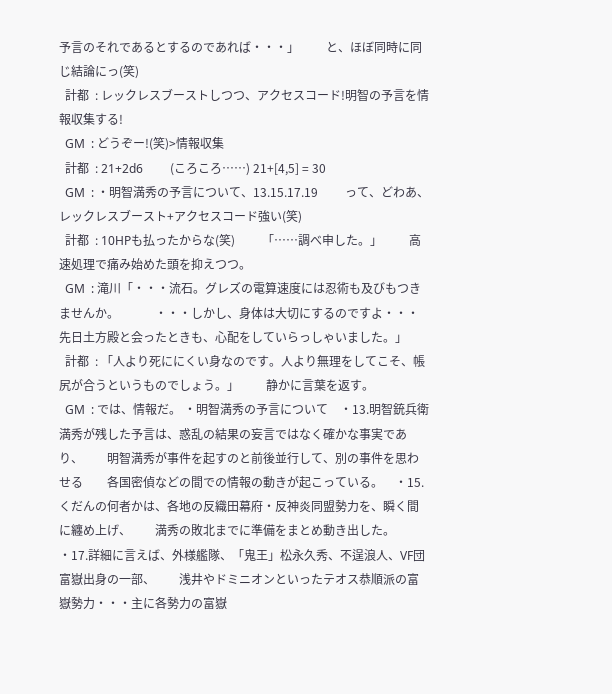予言のそれであるとするのであれば・・・」         と、ほぼ同時に同じ結論にっ(笑)
  計都  : レックレスブーストしつつ、アクセスコード!明智の予言を情報収集する!
  GM  : どうぞー!(笑)>情報収集
  計都  : 21+2d6         (ころころ……) 21+[4,5] = 30
  GM  : ・明智満秀の予言について、13.15.17.19         って、どわあ、レックレスブースト+アクセスコード強い(笑)
  計都  : 10HPも払ったからな(笑)         「……調べ申した。」         高速処理で痛み始めた頭を抑えつつ。
  GM  : 滝川「・・・流石。グレズの電算速度には忍術も及びもつきませんか。            ・・・しかし、身体は大切にするのですよ・・・            先日土方殿と会ったときも、心配をしていらっしゃいました。」
  計都  : 「人より死ににくい身なのです。人より無理をしてこそ、帳尻が合うというものでしょう。」         静かに言葉を返す。
  GM  : では、情報だ。 ・明智満秀の予言について    ・13.明智銃兵衛満秀が残した予言は、惑乱の結果の妄言ではなく確かな事実であり、        明智満秀が事件を起すのと前後並行して、別の事件を思わせる        各国密偵などの間での情報の動きが起こっている。    ・15.くだんの何者かは、各地の反織田幕府・反神炎同盟勢力を、瞬く間に纏め上げ、        満秀の敗北までに準備をまとめ動き出した。    ・17.詳細に言えば、外様艦隊、「鬼王」松永久秀、不逞浪人、VF団富嶽出身の一部、        浅井やドミニオンといったテオス恭順派の富嶽勢力・・・主に各勢力の富嶽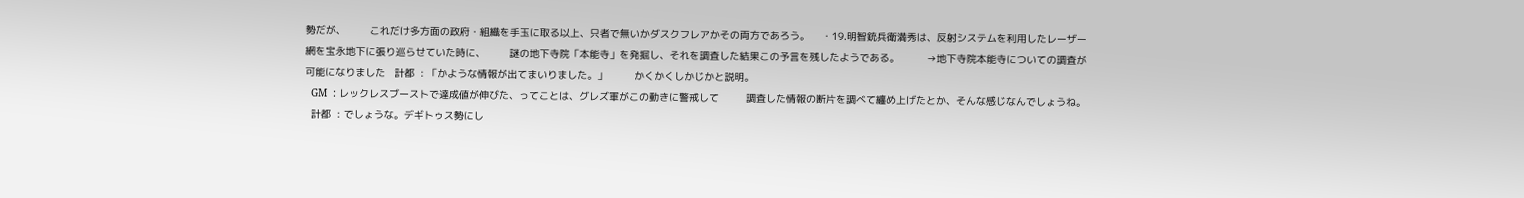勢だが、        これだけ多方面の政府・組織を手玉に取る以上、只者で無いかダスクフレアかその両方であろう。    ・19.明智銃兵衛満秀は、反射システムを利用したレーザー網を宝永地下に張り巡らせていた時に、        謎の地下寺院「本能寺」を発掘し、それを調査した結果この予言を残したようである。         →地下寺院本能寺についての調査が可能になりました   計都  : 「かような情報が出てまいりました。」         かくかくしかじかと説明。
  GM  : レックレスブーストで達成値が伸びた、ってことは、グレズ軍がこの動きに警戒して         調査した情報の断片を調べて纏め上げたとか、そんな感じなんでしょうね。
  計都  : でしょうな。デギトゥス勢にし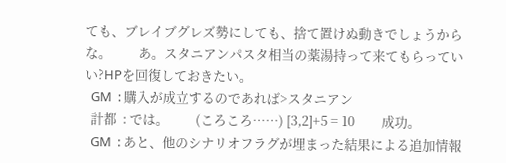ても、ブレイブグレズ勢にしても、捨て置けぬ動きでしょうからな。         あ。スタニアンパスタ相当の薬湯持って来てもらっていい?HPを回復しておきたい。
  GM  : 購入が成立するのであれば>スタニアン
  計都  : では。         (ころころ……) [3,2]+5 = 10         成功。
  GM  : あと、他のシナリオフラグが埋まった結果による追加情報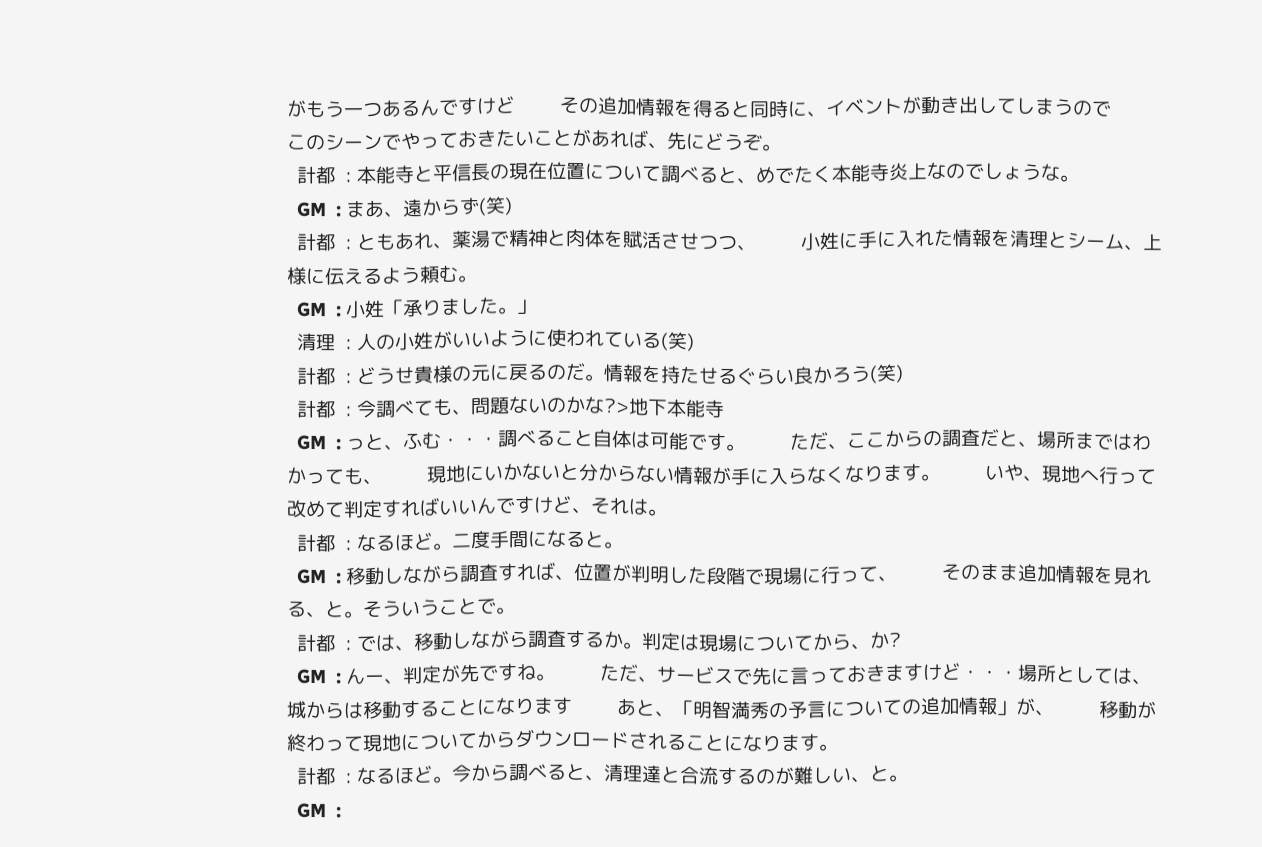がもう一つあるんですけど         その追加情報を得ると同時に、イベントが動き出してしまうので         このシーンでやっておきたいことがあれば、先にどうぞ。
  計都  : 本能寺と平信長の現在位置について調べると、めでたく本能寺炎上なのでしょうな。
  GM  : まあ、遠からず(笑)
  計都  : ともあれ、薬湯で精神と肉体を賦活させつつ、         小姓に手に入れた情報を清理とシーム、上様に伝えるよう頼む。
  GM  : 小姓「承りました。」
  清理  : 人の小姓がいいように使われている(笑)
  計都  : どうせ貴様の元に戻るのだ。情報を持たせるぐらい良かろう(笑)
  計都  : 今調べても、問題ないのかな?>地下本能寺
  GM  : っと、ふむ・・・調べること自体は可能です。         ただ、ここからの調査だと、場所まではわかっても、         現地にいかないと分からない情報が手に入らなくなります。         いや、現地へ行って改めて判定すればいいんですけど、それは。
  計都  : なるほど。二度手間になると。
  GM  : 移動しながら調査すれば、位置が判明した段階で現場に行って、         そのまま追加情報を見れる、と。そういうことで。
  計都  : では、移動しながら調査するか。判定は現場についてから、か?
  GM  : んー、判定が先ですね。         ただ、サービスで先に言っておきますけど・・・場所としては、城からは移動することになります         あと、「明智満秀の予言についての追加情報」が、         移動が終わって現地についてからダウンロードされることになります。
  計都  : なるほど。今から調べると、清理達と合流するのが難しい、と。
  GM  :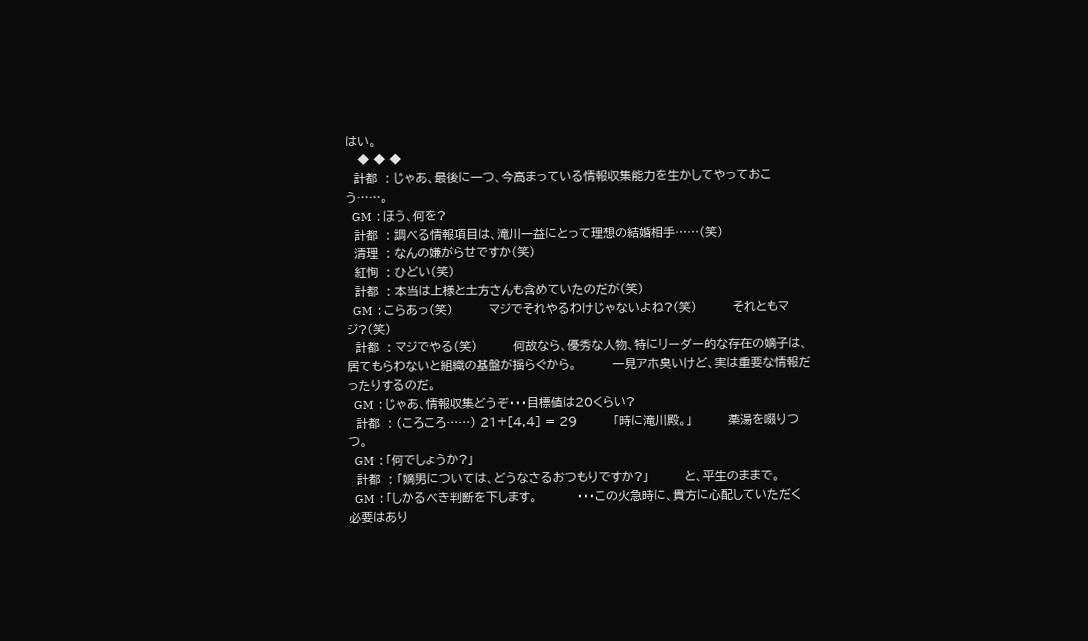はい。
   ◆ ◆ ◆
  計都  : じゃあ、最後に一つ、今高まっている情報収集能力を生かしてやっておこう……。
  GM  : ほう、何を?
  計都  : 調べる情報項目は、滝川一益にとって理想の結婚相手……(笑)
  清理  : なんの嫌がらせですか(笑)
  紅恂  : ひどい(笑)
  計都  : 本当は上様と土方さんも含めていたのだが(笑)
  GM  : こらあっ(笑)         マジでそれやるわけじゃないよね?(笑)         それともマジ?(笑)
  計都  : マジでやる(笑)         何故なら、優秀な人物、特にリーダー的な存在の嫡子は、         居てもらわないと組織の基盤が揺らぐから。         一見アホ臭いけど、実は重要な情報だったりするのだ。
  GM  : じゃあ、情報収集どうぞ・・・目標値は20くらい?
  計都  : (ころころ……) 21+[4,4] = 29         「時に滝川殿。」         薬湯を啜りつつ。
  GM  : 「何でしょうか?」
  計都  : 「嫡男については、どうなさるおつもりですか?」         と、平生のままで。
  GM  : 「しかるべき判断を下します。          ・・・この火急時に、貴方に心配していただく必要はあり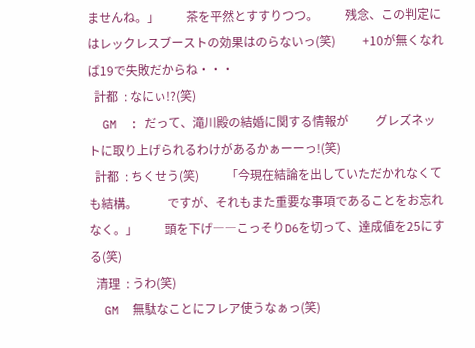ませんね。」         茶を平然とすすりつつ。         残念、この判定にはレックレスブーストの効果はのらないっ(笑)         +10が無くなれば19で失敗だからね・・・
  計都  : なにぃ!?(笑)
  GM  : だって、滝川殿の結婚に関する情報が         グレズネットに取り上げられるわけがあるかぁーーっ!(笑)
  計都  : ちくせう(笑)         「今現在結論を出していただかれなくても結構。          ですが、それもまた重要な事項であることをお忘れなく。」         頭を下げ――こっそりD6を切って、達成値を25にする(笑)
  清理  : うわ(笑)
  GM  無駄なことにフレア使うなぁっ(笑)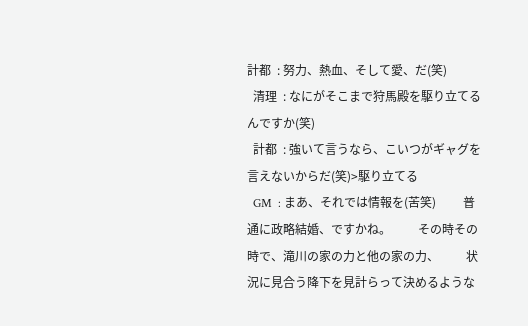計都  : 努力、熱血、そして愛、だ(笑)
  清理  : なにがそこまで狩馬殿を駆り立てるんですか(笑)
  計都  : 強いて言うなら、こいつがギャグを言えないからだ(笑)>駆り立てる
  GM  : まあ、それでは情報を(苦笑)         普通に政略結婚、ですかね。         その時その時で、滝川の家の力と他の家の力、         状況に見合う降下を見計らって決めるような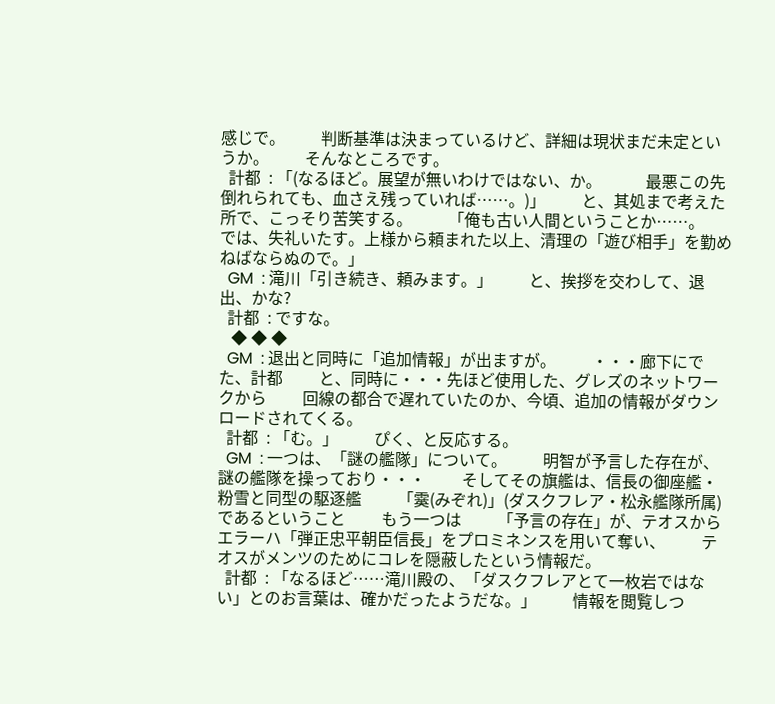感じで。         判断基準は決まっているけど、詳細は現状まだ未定というか。         そんなところです。
  計都  : 「(なるほど。展望が無いわけではない、か。           最悪この先倒れられても、血さえ残っていれば……。)」         と、其処まで考えた所で、こっそり苦笑する。         「俺も古い人間ということか……。          では、失礼いたす。上様から頼まれた以上、清理の「遊び相手」を勤めねばならぬので。」
  GM  : 滝川「引き続き、頼みます。」         と、挨拶を交わして、退出、かな?
  計都  : ですな。
   ◆ ◆ ◆
  GM  : 退出と同時に「追加情報」が出ますが。         ・・・廊下にでた、計都         と、同時に・・・先ほど使用した、グレズのネットワークから         回線の都合で遅れていたのか、今頃、追加の情報がダウンロードされてくる。
  計都  : 「む。」         ぴく、と反応する。
  GM  : 一つは、「謎の艦隊」について。         明智が予言した存在が、謎の艦隊を操っており・・・         そしてその旗艦は、信長の御座艦・粉雪と同型の駆逐艦         「霙(みぞれ)」(ダスクフレア・松永艦隊所属)であるということ         もう一つは         「予言の存在」が、テオスからエラーハ「弾正忠平朝臣信長」をプロミネンスを用いて奪い、         テオスがメンツのためにコレを隠蔽したという情報だ。
  計都  : 「なるほど……滝川殿の、「ダスクフレアとて一枚岩ではない」とのお言葉は、確かだったようだな。」         情報を閲覧しつ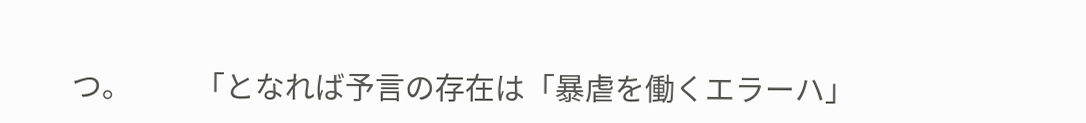つ。         「となれば予言の存在は「暴虐を働くエラーハ」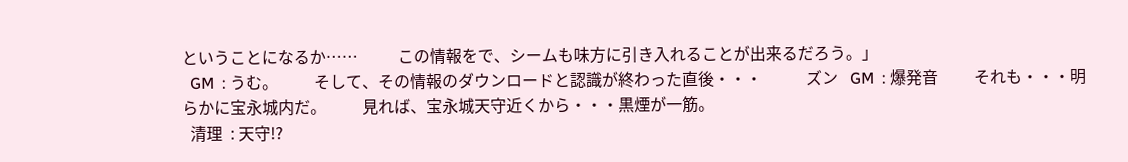ということになるか……          この情報をで、シームも味方に引き入れることが出来るだろう。」
  GM  : うむ。         そして、その情報のダウンロードと認識が終わった直後・・・           ズン   GM  : 爆発音         それも・・・明らかに宝永城内だ。         見れば、宝永城天守近くから・・・黒煙が一筋。
  清理  : 天守!?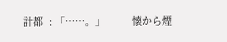計都  : 「……。」         懐から煙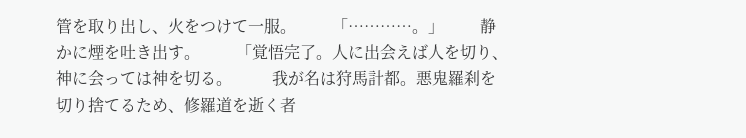管を取り出し、火をつけて一服。         「…………。」         静かに煙を吐き出す。         「覚悟完了。人に出会えば人を切り、神に会っては神を切る。          我が名は狩馬計都。悪鬼羅刹を切り捨てるため、修羅道を逝く者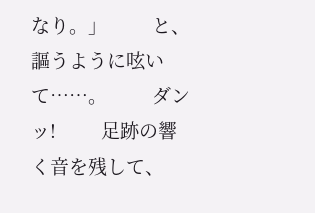なり。」         と、謳うように呟いて……。         ダンッ!         足跡の響く音を残して、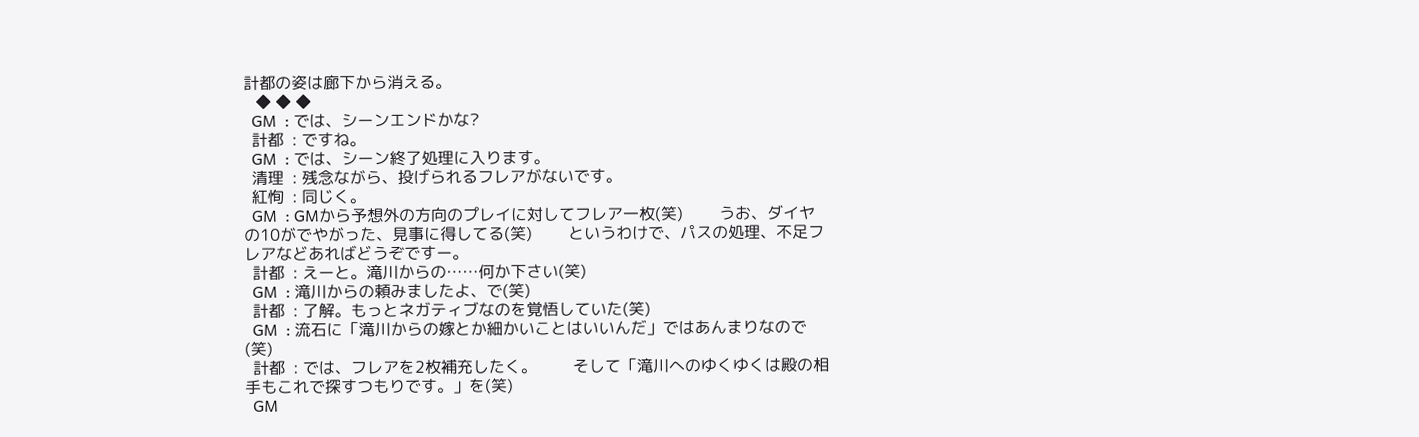計都の姿は廊下から消える。
   ◆ ◆ ◆
  GM  : では、シーンエンドかな?
  計都  : ですね。
  GM  : では、シーン終了処理に入ります。
  清理  : 残念ながら、投げられるフレアがないです。
  紅恂  : 同じく。
  GM  : GMから予想外の方向のプレイに対してフレア一枚(笑)         うお、ダイヤの10がでやがった、見事に得してる(笑)         というわけで、パスの処理、不足フレアなどあればどうぞですー。
  計都  : えーと。滝川からの……何か下さい(笑)
  GM  : 滝川からの頼みましたよ、で(笑)
  計都  : 了解。もっとネガティブなのを覚悟していた(笑)
  GM  : 流石に「滝川からの嫁とか細かいことはいいんだ」ではあんまりなので(笑)
  計都  : では、フレアを2枚補充したく。         そして「滝川へのゆくゆくは殿の相手もこれで探すつもりです。」を(笑)
  GM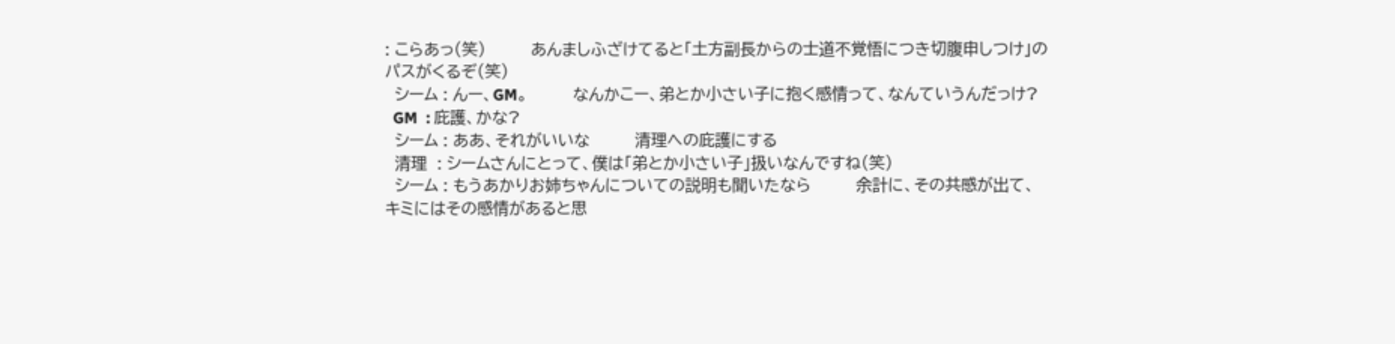: こらあっ(笑)         あんましふざけてると「土方副長からの士道不覚悟につき切腹申しつけ」のパスがくるぞ(笑)
  シーム : んー、GM。         なんかこー、弟とか小さい子に抱く感情って、なんていうんだっけ?
  GM  : 庇護、かな?
  シーム : ああ、それがいいな         清理への庇護にする
  清理  : シームさんにとって、僕は「弟とか小さい子」扱いなんですね(笑)
  シーム : もうあかりお姉ちゃんについての説明も聞いたなら         余計に、その共感が出て、キミにはその感情があると思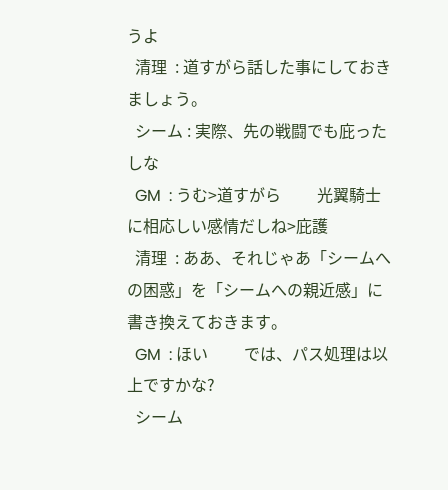うよ
  清理  : 道すがら話した事にしておきましょう。
  シーム : 実際、先の戦闘でも庇ったしな
  GM  : うむ>道すがら         光翼騎士に相応しい感情だしね>庇護
  清理  : ああ、それじゃあ「シームへの困惑」を「シームへの親近感」に書き換えておきます。
  GM  : ほい         では、パス処理は以上ですかな?
  シーム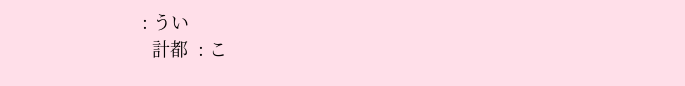: うい
  計都  : こ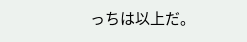っちは以上だ。